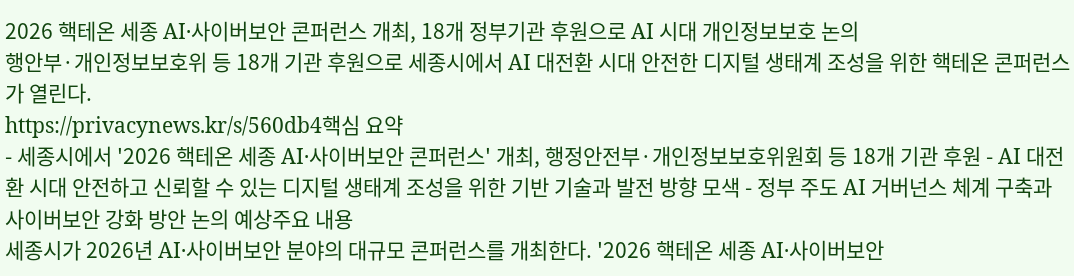2026 핵테온 세종 AI·사이버보안 콘퍼런스 개최, 18개 정부기관 후원으로 AI 시대 개인정보보호 논의
행안부·개인정보보호위 등 18개 기관 후원으로 세종시에서 AI 대전환 시대 안전한 디지털 생태계 조성을 위한 핵테온 콘퍼런스가 열린다.
https://privacynews.kr/s/560db4핵심 요약
- 세종시에서 '2026 핵테온 세종 AI·사이버보안 콘퍼런스' 개최, 행정안전부·개인정보보호위원회 등 18개 기관 후원 - AI 대전환 시대 안전하고 신뢰할 수 있는 디지털 생태계 조성을 위한 기반 기술과 발전 방향 모색 - 정부 주도 AI 거버넌스 체계 구축과 사이버보안 강화 방안 논의 예상주요 내용
세종시가 2026년 AI·사이버보안 분야의 대규모 콘퍼런스를 개최한다. '2026 핵테온 세종 AI·사이버보안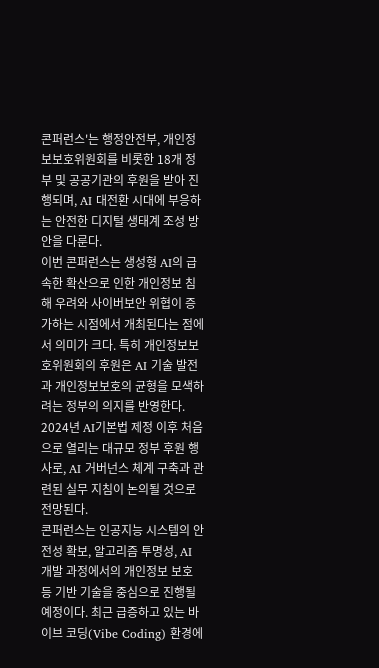콘퍼런스'는 행정안전부, 개인정보보호위원회를 비롯한 18개 정부 및 공공기관의 후원을 받아 진행되며, AI 대전환 시대에 부응하는 안전한 디지털 생태계 조성 방안을 다룬다.
이번 콘퍼런스는 생성형 AI의 급속한 확산으로 인한 개인정보 침해 우려와 사이버보안 위협이 증가하는 시점에서 개최된다는 점에서 의미가 크다. 특히 개인정보보호위원회의 후원은 AI 기술 발전과 개인정보보호의 균형을 모색하려는 정부의 의지를 반영한다. 2024년 AI기본법 제정 이후 처음으로 열리는 대규모 정부 후원 행사로, AI 거버넌스 체계 구축과 관련된 실무 지침이 논의될 것으로 전망된다.
콘퍼런스는 인공지능 시스템의 안전성 확보, 알고리즘 투명성, AI 개발 과정에서의 개인정보 보호 등 기반 기술을 중심으로 진행될 예정이다. 최근 급증하고 있는 바이브 코딩(Vibe Coding) 환경에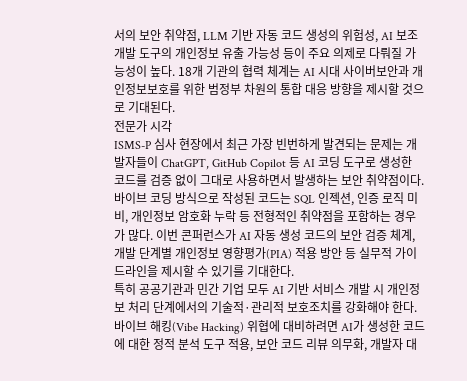서의 보안 취약점, LLM 기반 자동 코드 생성의 위험성, AI 보조 개발 도구의 개인정보 유출 가능성 등이 주요 의제로 다뤄질 가능성이 높다. 18개 기관의 협력 체계는 AI 시대 사이버보안과 개인정보보호를 위한 범정부 차원의 통합 대응 방향을 제시할 것으로 기대된다.
전문가 시각
ISMS-P 심사 현장에서 최근 가장 빈번하게 발견되는 문제는 개발자들이 ChatGPT, GitHub Copilot 등 AI 코딩 도구로 생성한 코드를 검증 없이 그대로 사용하면서 발생하는 보안 취약점이다. 바이브 코딩 방식으로 작성된 코드는 SQL 인젝션, 인증 로직 미비, 개인정보 암호화 누락 등 전형적인 취약점을 포함하는 경우가 많다. 이번 콘퍼런스가 AI 자동 생성 코드의 보안 검증 체계, 개발 단계별 개인정보 영향평가(PIA) 적용 방안 등 실무적 가이드라인을 제시할 수 있기를 기대한다.
특히 공공기관과 민간 기업 모두 AI 기반 서비스 개발 시 개인정보 처리 단계에서의 기술적·관리적 보호조치를 강화해야 한다. 바이브 해킹(Vibe Hacking) 위협에 대비하려면 AI가 생성한 코드에 대한 정적 분석 도구 적용, 보안 코드 리뷰 의무화, 개발자 대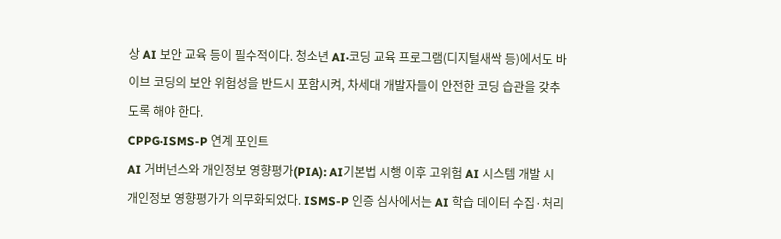상 AI 보안 교육 등이 필수적이다. 청소년 AI·코딩 교육 프로그램(디지털새싹 등)에서도 바이브 코딩의 보안 위험성을 반드시 포함시켜, 차세대 개발자들이 안전한 코딩 습관을 갖추도록 해야 한다.
CPPG·ISMS-P 연계 포인트
AI 거버넌스와 개인정보 영향평가(PIA): AI기본법 시행 이후 고위험 AI 시스템 개발 시 개인정보 영향평가가 의무화되었다. ISMS-P 인증 심사에서는 AI 학습 데이터 수집·처리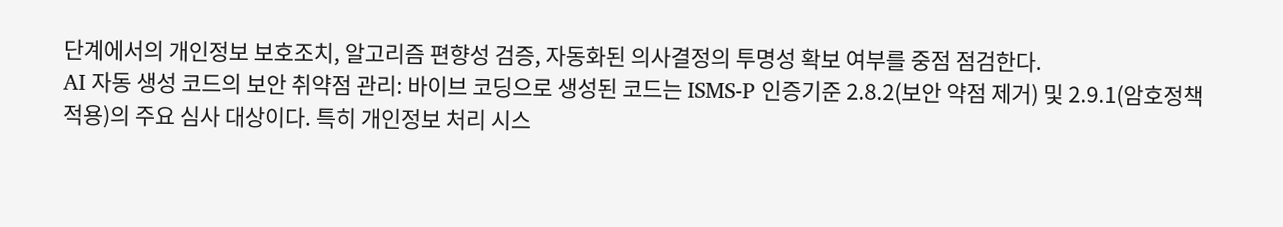단계에서의 개인정보 보호조치, 알고리즘 편향성 검증, 자동화된 의사결정의 투명성 확보 여부를 중점 점검한다.
AI 자동 생성 코드의 보안 취약점 관리: 바이브 코딩으로 생성된 코드는 ISMS-P 인증기준 2.8.2(보안 약점 제거) 및 2.9.1(암호정책 적용)의 주요 심사 대상이다. 특히 개인정보 처리 시스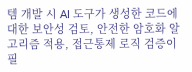템 개발 시 AI 도구가 생성한 코드에 대한 보안성 검토, 안전한 암호화 알고리즘 적용, 접근통제 로직 검증이 필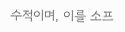수적이며, 이를 소프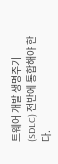트웨어 개발 생명주기(SDLC) 전반에 통합해야 한다.